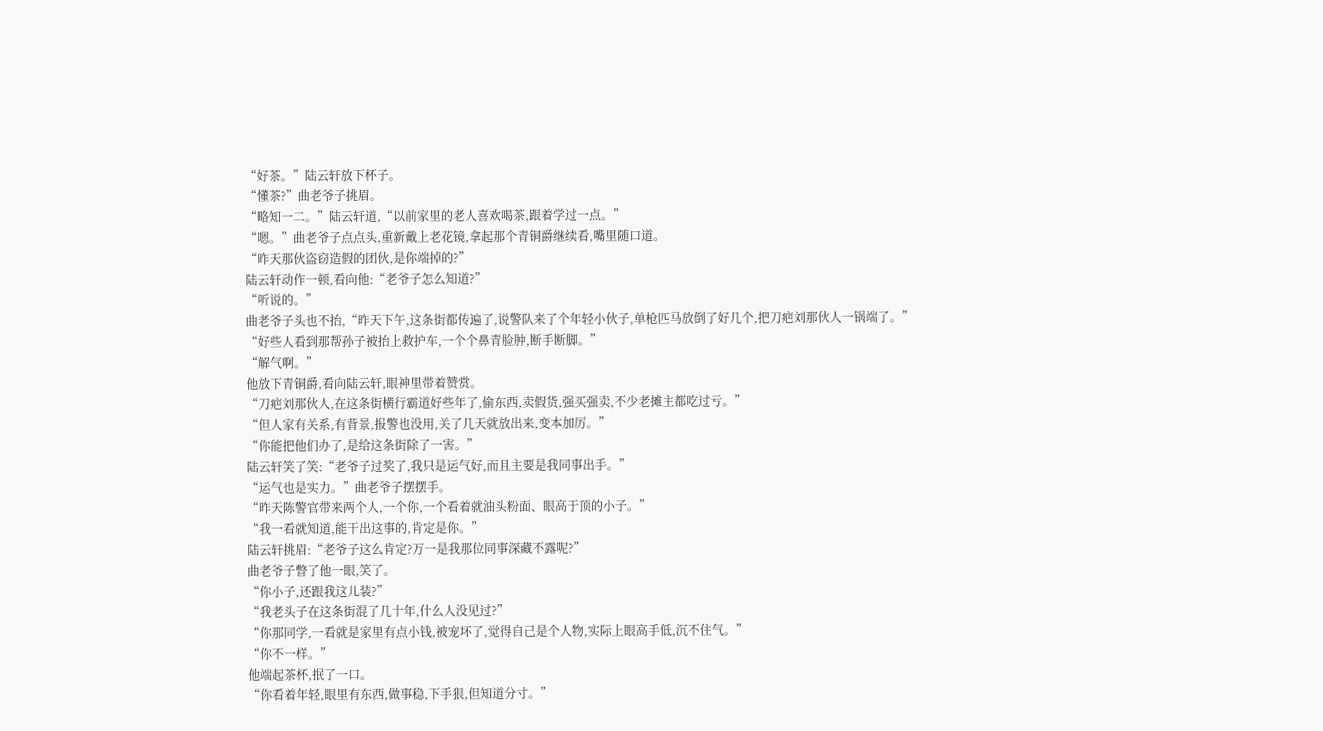“好茶。”陆云轩放下杯子。
“懂茶?”曲老爷子挑眉。
“略知一二。”陆云轩道,“以前家里的老人喜欢喝茶,跟着学过一点。”
“嗯。”曲老爷子点点头,重新戴上老花镜,拿起那个青铜爵继续看,嘴里随口道。
“昨天那伙盗窃造假的团伙,是你端掉的?”
陆云轩动作一顿,看向他:“老爷子怎么知道?”
“听说的。”
曲老爷子头也不抬,“昨天下午,这条街都传遍了,说警队来了个年轻小伙子,单枪匹马放倒了好几个,把刀疤刘那伙人一锅端了。”
“好些人看到那帮孙子被抬上救护车,一个个鼻青脸肿,断手断脚。”
“解气啊。”
他放下青铜爵,看向陆云轩,眼神里带着赞赏。
“刀疤刘那伙人,在这条街横行霸道好些年了,偷东西,卖假货,强买强卖,不少老摊主都吃过亏。”
“但人家有关系,有背景,报警也没用,关了几天就放出来,变本加厉。”
“你能把他们办了,是给这条街除了一害。”
陆云轩笑了笑:“老爷子过奖了,我只是运气好,而且主要是我同事出手。”
“运气也是实力。”曲老爷子摆摆手。
“昨天陈警官带来两个人,一个你,一个看着就油头粉面、眼高于顶的小子。”
“我一看就知道,能干出这事的,肯定是你。”
陆云轩挑眉:“老爷子这么肯定?万一是我那位同事深藏不露呢?”
曲老爷子瞥了他一眼,笑了。
“你小子,还跟我这儿装?”
“我老头子在这条街混了几十年,什么人没见过?”
“你那同学,一看就是家里有点小钱,被宠坏了,觉得自己是个人物,实际上眼高手低,沉不住气。”
“你不一样。”
他端起茶杯,抿了一口。
“你看着年轻,眼里有东西,做事稳,下手狠,但知道分寸。”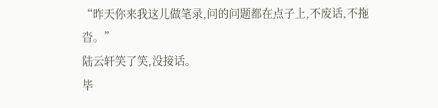“昨天你来我这儿做笔录,问的问题都在点子上,不废话,不拖沓。”
陆云轩笑了笑,没接话。
毕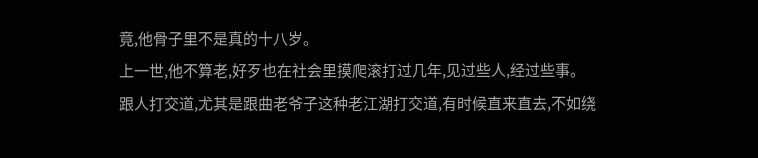竟,他骨子里不是真的十八岁。
上一世,他不算老,好歹也在社会里摸爬滚打过几年,见过些人,经过些事。
跟人打交道,尤其是跟曲老爷子这种老江湖打交道,有时候直来直去,不如绕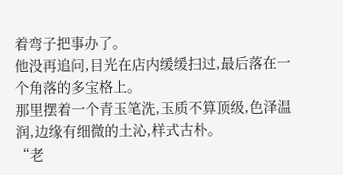着弯子把事办了。
他没再追问,目光在店内缓缓扫过,最后落在一个角落的多宝格上。
那里摆着一个青玉笔洗,玉质不算顶级,色泽温润,边缘有细微的土沁,样式古朴。
“老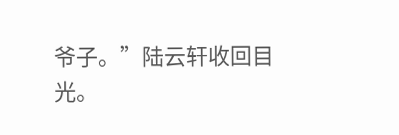爷子。”陆云轩收回目光。